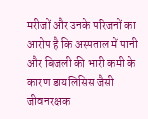मरीजों और उनके परिजनों का आरोप है कि अस्पताल में पानी और बिजली की भारी कमी के कारण डायलिसिस जैसी जीवनरक्षक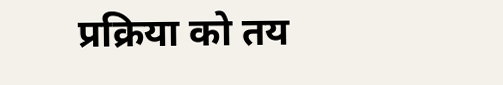प्रक्रिया को तय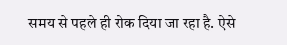समय से पहले ही रोक दिया जा रहा है. ऐसे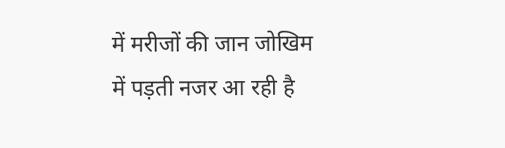में मरीजों की जान जोखिम में पड़ती नजर आ रही है